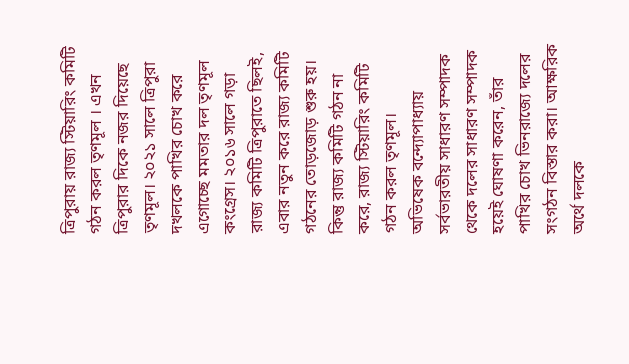ত্রিপুরায় রাজ্য স্টিয়ারিং কমিটি গঠন করল তৃণমূল । এখন ত্রিপুরার দিকে নজর দিয়েছে তৃণমূল। ২০২১ সালে ত্রিপুরা দখলকে পাখির চোখ করে এগোচ্ছে মমতার দল তৃণমূল কংগ্রেস। ২০১৬ সালে গড়া রাজ্য কমিটি ত্রিপুরাতে ছিলই, এবার নতুন করে রাজ্য কমিটি গঠনের তোড়জোড় শুরু হয়। কিন্তু রাজ্য কমিটি গঠন না করে, রাজ্য স্টিয়ারিং কমিটি গঠন করল তৃণমূল।
অভিষেক বন্দ্যোপাধ্যায় সর্বভারতীয় সাধারণ সম্পাদক থেকে দলের সাধারণ সম্পাদক হয়েই ঘোষণা করেন, তাঁর পাখির চোখ ভিনরাজ্যে দলের সংগঠন বিস্তার করা। আক্ষরিক অর্থে দলকে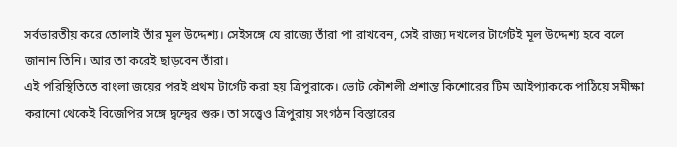সর্বভারতীয় করে তোলাই তাঁর মূল উদ্দেশ্য। সেইসঙ্গে যে রাজ্যে তাঁরা পা রাখবেন, সেই রাজ্য দখলের টার্গেটই মূল উদ্দেশ্য হবে বলে জানান তিনি। আর তা করেই ছাড়বেন তাঁরা।
এই পরিস্থিতিতে বাংলা জয়ের পরই প্রথম টার্গেট করা হয় ত্রিপুরাকে। ভোট কৌশলী প্রশান্ত কিশোরের টিম আইপ্যাককে পাঠিয়ে সমীক্ষা করানো থেকেই বিজেপির সঙ্গে দ্বন্দ্বের শুরু। তা সত্ত্বেও ত্রিপুরায় সংগঠন বিস্তারের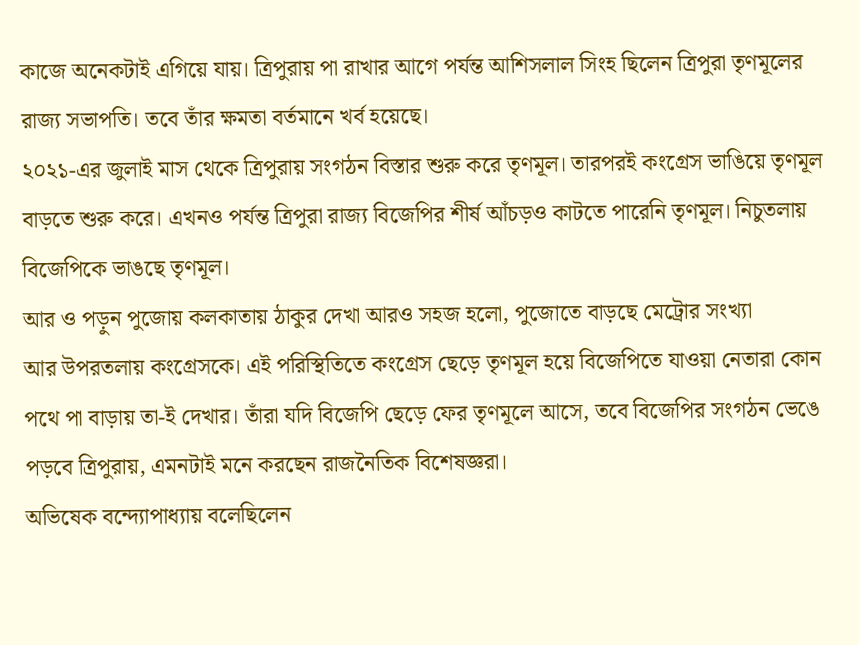কাজে অনেকটাই এগিয়ে যায়। ত্রিপুরায় পা রাখার আগে পর্যন্ত আশিসলাল সিংহ ছিলেন ত্রিপুরা তৃণমূলের রাজ্য সভাপতি। তবে তাঁর ক্ষমতা বর্তমানে খর্ব হয়েছে।
২০২১-এর জুলাই মাস থেকে ত্রিপুরায় সংগঠন বিস্তার শুরু করে তৃণমূল। তারপরই কংগ্রেস ভাঙিয়ে তৃণমূল বাড়তে শুরু করে। এখনও পর্যন্ত ত্রিপুরা রাজ্য বিজেপির শীর্ষ আঁচড়ও কাটতে পারেনি তৃণমূল। নিচুতলায় বিজেপিকে ভাঙছে তৃণমূল।
আর ও পড়ুন পুজোয় কলকাতায় ঠাকুর দেখা আরও সহজ হলো, পুজোতে বাড়ছে মেট্রোর সংখ্যা
আর উপরতলায় কংগ্রেসকে। এই পরিস্থিতিতে কংগ্রেস ছেড়ে তৃণমূল হয়ে বিজেপিতে যাওয়া নেতারা কোন পথে পা বাড়ায় তা-ই দেখার। তাঁরা যদি বিজেপি ছেড়ে ফের তৃণমূলে আসে, তবে বিজেপির সংগঠন ভেঙে পড়বে ত্রিপুরায়, এমনটাই মনে করছেন রাজনৈতিক বিশেষজ্ঞরা।
অভিষেক বন্দ্যোপাধ্যায় বলেছিলেন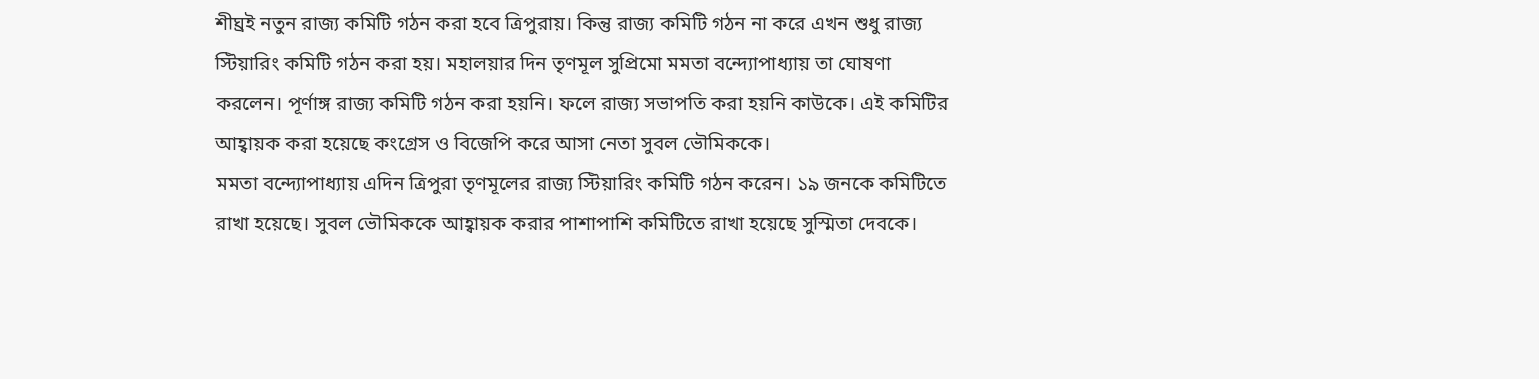শীঘ্রই নতুন রাজ্য কমিটি গঠন করা হবে ত্রিপুরায়। কিন্তু রাজ্য কমিটি গঠন না করে এখন শুধু রাজ্য স্টিয়ারিং কমিটি গঠন করা হয়। মহালয়ার দিন তৃণমূল সুপ্রিমো মমতা বন্দ্যোপাধ্যায় তা ঘোষণা করলেন। পূর্ণাঙ্গ রাজ্য কমিটি গঠন করা হয়নি। ফলে রাজ্য সভাপতি করা হয়নি কাউকে। এই কমিটির আহ্বায়ক করা হয়েছে কংগ্রেস ও বিজেপি করে আসা নেতা সুবল ভৌমিককে।
মমতা বন্দ্যোপাধ্যায় এদিন ত্রিপুরা তৃণমূলের রাজ্য স্টিয়ারিং কমিটি গঠন করেন। ১৯ জনকে কমিটিতে রাখা হয়েছে। সুবল ভৌমিককে আহ্বায়ক করার পাশাপাশি কমিটিতে রাখা হয়েছে সুস্মিতা দেবকে।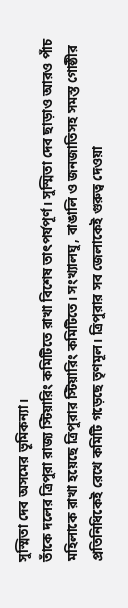সুস্মিতা দেব অসমের ভূমিকন্যা।
তাঁকে দলের ত্রিপুরা রাজ্য স্টিয়ারিং কমিটিতে রাখা বিশেষ তাৎপর্যপূর্ণ। সুস্মিতা দেব ছাড়াও আরও পাঁচ মহিলাকে রাখা হয়েছে ত্রিপুরার স্টিয়ারিং কমিটিতে। সংখ্যালঘু, বাঙালি ও জনজাতিসহ সমস্ত গোষ্ঠীর প্রতিনিধিকেই রেখে কমিটি গড়েছে তৃণমূল। ত্রিপুরার সব জেলাকেই গুরুত্ব দেওয়া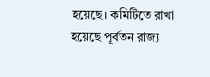হয়েছে। কমিটিতে রাখা হয়েছে পূর্বতন রাজ্য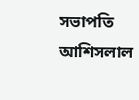সভাপতি আশিসলাল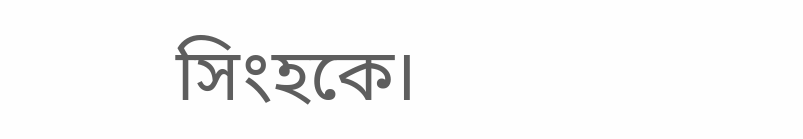সিংহকে।